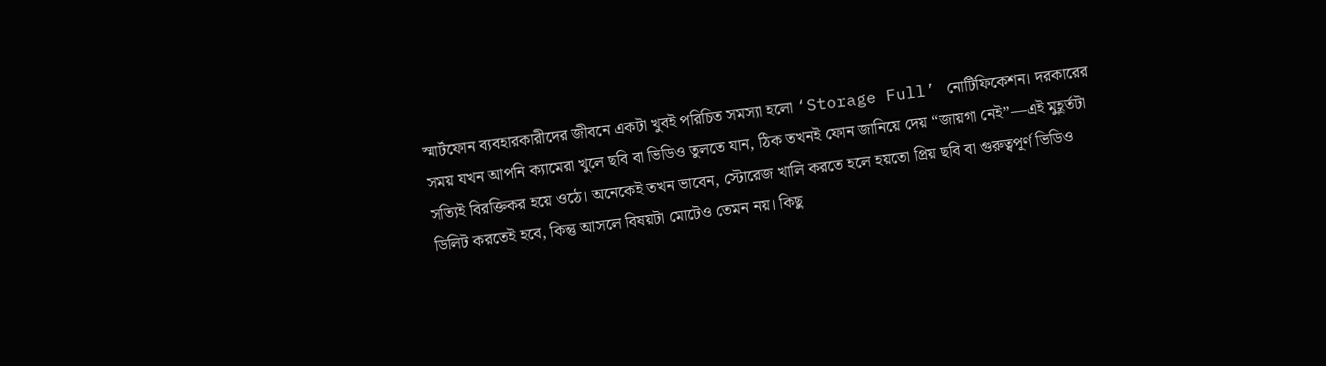স্মার্টফোন ব্যবহারকারীদের জীবনে একটা খুবই পরিচিত সমস্যা হলো ‘Storage Full’ নোটিফিকেশন। দরকারের সময় যখন আপনি ক্যামেরা খুলে ছবি বা ভিডিও তুলতে যান, ঠিক তখনই ফোন জানিয়ে দেয় “জায়গা নেই”—এই মুহূর্তটা সত্যিই বিরক্তিকর হয়ে ওঠে। অনেকেই তখন ভাবেন, স্টোরেজ খালি করতে হলে হয়তো প্রিয় ছবি বা গুরুত্বপূর্ণ ভিডিও ডিলিট করতেই হবে, কিন্তু আসলে বিষয়টা মোটেও তেমন নয়। কিছু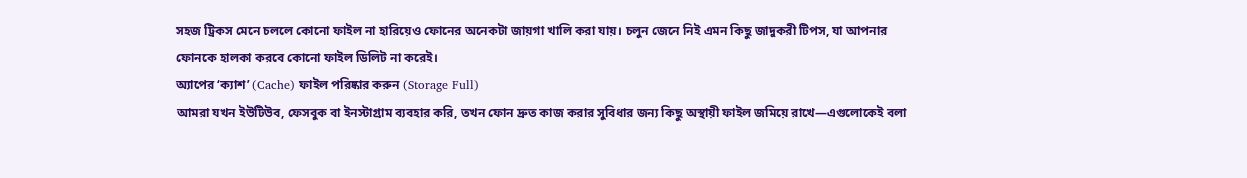সহজ ট্রিকস মেনে চললে কোনো ফাইল না হারিয়েও ফোনের অনেকটা জায়গা খালি করা যায়। চলুন জেনে নিই এমন কিছু জাদুকরী টিপস, যা আপনার ফোনকে হালকা করবে কোনো ফাইল ডিলিট না করেই।
অ্যাপের ‘ক্যাশ’ (Cache) ফাইল পরিষ্কার করুন (Storage Full)
আমরা যখন ইউটিউব, ফেসবুক বা ইনস্টাগ্রাম ব্যবহার করি, তখন ফোন দ্রুত কাজ করার সুবিধার জন্য কিছু অস্থায়ী ফাইল জমিয়ে রাখে—এগুলোকেই বলা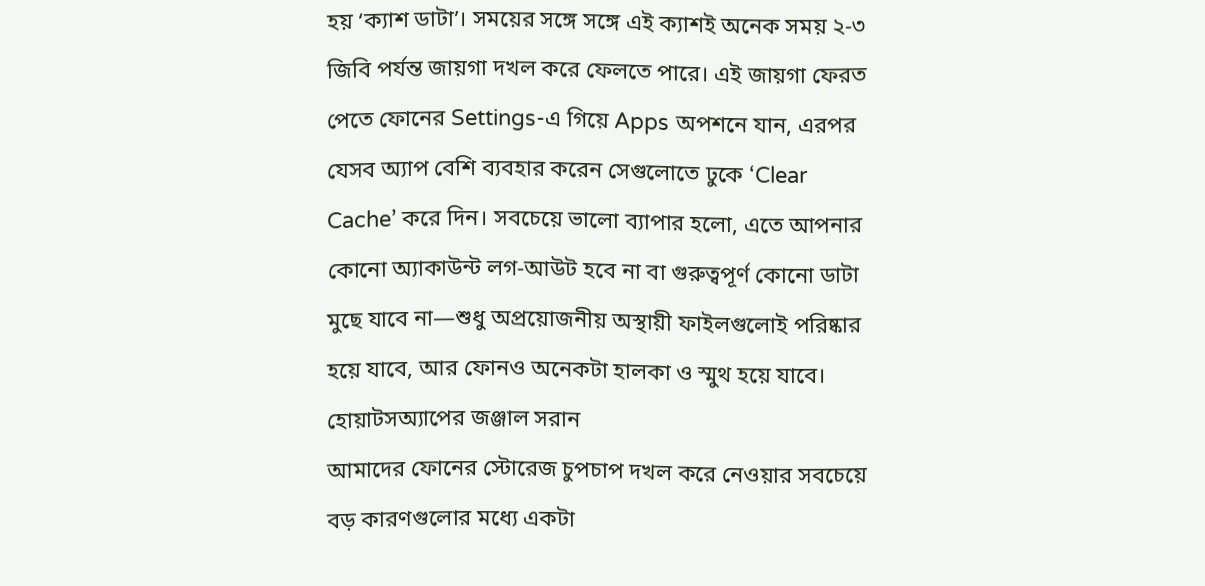হয় ‘ক্যাশ ডাটা’। সময়ের সঙ্গে সঙ্গে এই ক্যাশই অনেক সময় ২-৩ জিবি পর্যন্ত জায়গা দখল করে ফেলতে পারে। এই জায়গা ফেরত পেতে ফোনের Settings-এ গিয়ে Apps অপশনে যান, এরপর যেসব অ্যাপ বেশি ব্যবহার করেন সেগুলোতে ঢুকে ‘Clear Cache’ করে দিন। সবচেয়ে ভালো ব্যাপার হলো, এতে আপনার কোনো অ্যাকাউন্ট লগ-আউট হবে না বা গুরুত্বপূর্ণ কোনো ডাটা মুছে যাবে না—শুধু অপ্রয়োজনীয় অস্থায়ী ফাইলগুলোই পরিষ্কার হয়ে যাবে, আর ফোনও অনেকটা হালকা ও স্মুথ হয়ে যাবে।
হোয়াটসঅ্যাপের জঞ্জাল সরান
আমাদের ফোনের স্টোরেজ চুপচাপ দখল করে নেওয়ার সবচেয়ে বড় কারণগুলোর মধ্যে একটা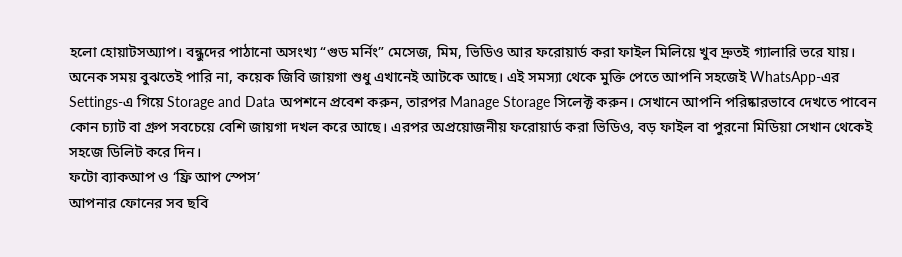হলো হোয়াটসঅ্যাপ। বন্ধুদের পাঠানো অসংখ্য “গুড মর্নিং” মেসেজ, মিম, ভিডিও আর ফরোয়ার্ড করা ফাইল মিলিয়ে খুব দ্রুতই গ্যালারি ভরে যায়। অনেক সময় বুঝতেই পারি না, কয়েক জিবি জায়গা শুধু এখানেই আটকে আছে। এই সমস্যা থেকে মুক্তি পেতে আপনি সহজেই WhatsApp-এর Settings-এ গিয়ে Storage and Data অপশনে প্রবেশ করুন, তারপর Manage Storage সিলেক্ট করুন। সেখানে আপনি পরিষ্কারভাবে দেখতে পাবেন কোন চ্যাট বা গ্রুপ সবচেয়ে বেশি জায়গা দখল করে আছে। এরপর অপ্রয়োজনীয় ফরোয়ার্ড করা ভিডিও, বড় ফাইল বা পুরনো মিডিয়া সেখান থেকেই সহজে ডিলিট করে দিন।
ফটো ব্যাকআপ ও ‘ফ্রি আপ স্পেস’
আপনার ফোনের সব ছবি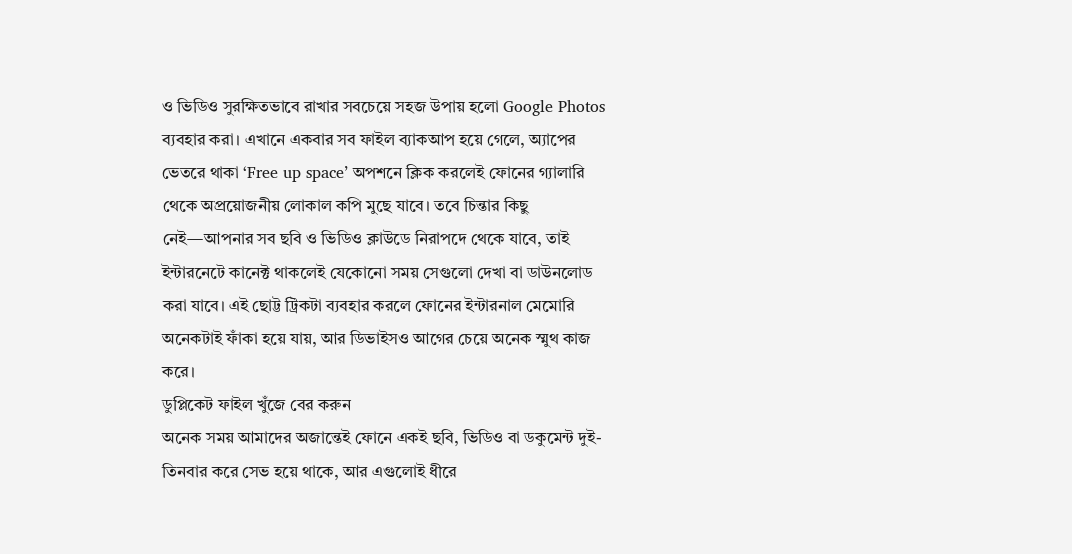ও ভিডিও সুরক্ষিতভাবে রাখার সবচেয়ে সহজ উপায় হলো Google Photos ব্যবহার করা। এখানে একবার সব ফাইল ব্যাকআপ হয়ে গেলে, অ্যাপের ভেতরে থাকা ‘Free up space’ অপশনে ক্লিক করলেই ফোনের গ্যালারি থেকে অপ্রয়োজনীয় লোকাল কপি মুছে যাবে। তবে চিন্তার কিছু নেই—আপনার সব ছবি ও ভিডিও ক্লাউডে নিরাপদে থেকে যাবে, তাই ইন্টারনেটে কানেক্ট থাকলেই যেকোনো সময় সেগুলো দেখা বা ডাউনলোড করা যাবে। এই ছোট্ট ট্রিকটা ব্যবহার করলে ফোনের ইন্টারনাল মেমোরি অনেকটাই ফাঁকা হয়ে যায়, আর ডিভাইসও আগের চেয়ে অনেক স্মুথ কাজ করে।
ডুপ্লিকেট ফাইল খুঁজে বের করুন
অনেক সময় আমাদের অজান্তেই ফোনে একই ছবি, ভিডিও বা ডকুমেন্ট দুই-তিনবার করে সেভ হয়ে থাকে, আর এগুলোই ধীরে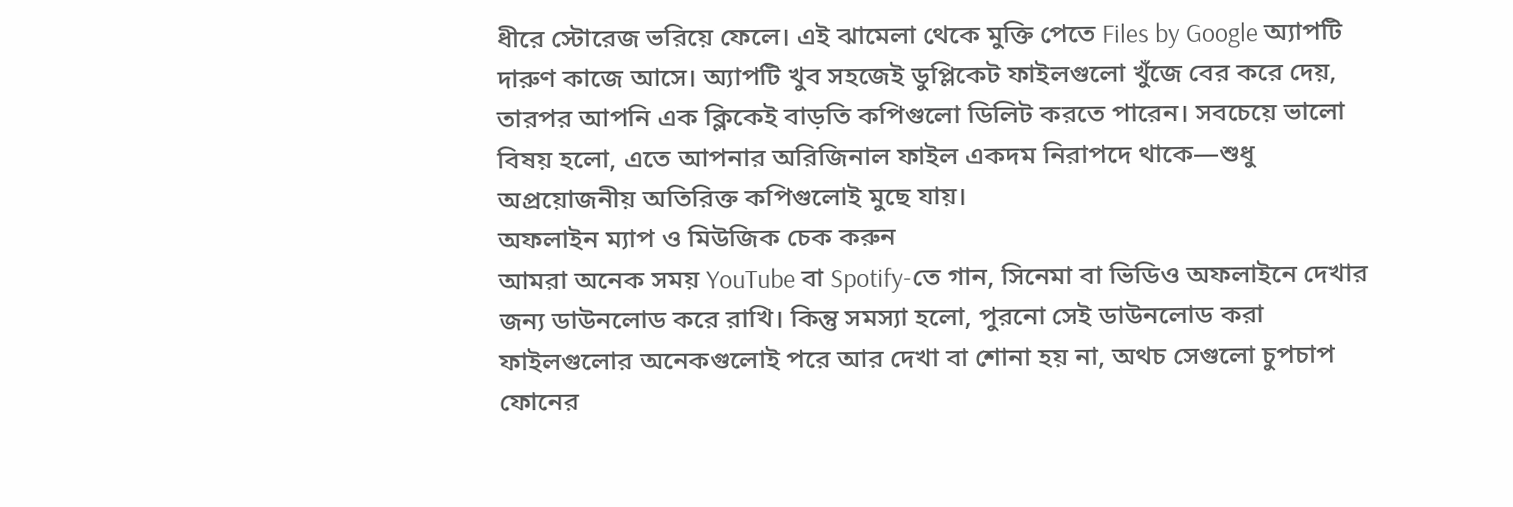ধীরে স্টোরেজ ভরিয়ে ফেলে। এই ঝামেলা থেকে মুক্তি পেতে Files by Google অ্যাপটি দারুণ কাজে আসে। অ্যাপটি খুব সহজেই ডুপ্লিকেট ফাইলগুলো খুঁজে বের করে দেয়, তারপর আপনি এক ক্লিকেই বাড়তি কপিগুলো ডিলিট করতে পারেন। সবচেয়ে ভালো বিষয় হলো, এতে আপনার অরিজিনাল ফাইল একদম নিরাপদে থাকে—শুধু অপ্রয়োজনীয় অতিরিক্ত কপিগুলোই মুছে যায়।
অফলাইন ম্যাপ ও মিউজিক চেক করুন
আমরা অনেক সময় YouTube বা Spotify-তে গান, সিনেমা বা ভিডিও অফলাইনে দেখার জন্য ডাউনলোড করে রাখি। কিন্তু সমস্যা হলো, পুরনো সেই ডাউনলোড করা ফাইলগুলোর অনেকগুলোই পরে আর দেখা বা শোনা হয় না, অথচ সেগুলো চুপচাপ ফোনের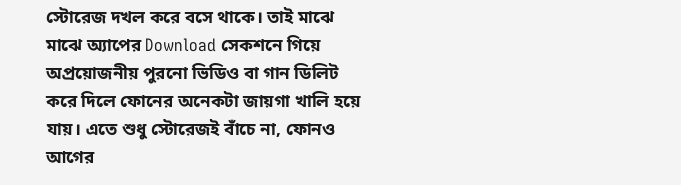স্টোরেজ দখল করে বসে থাকে। তাই মাঝে মাঝে অ্যাপের Download সেকশনে গিয়ে অপ্রয়োজনীয় পুরনো ভিডিও বা গান ডিলিট করে দিলে ফোনের অনেকটা জায়গা খালি হয়ে যায়। এতে শুধু স্টোরেজই বাঁচে না, ফোনও আগের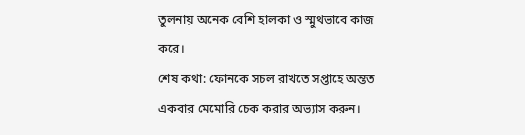তুলনায় অনেক বেশি হালকা ও স্মুথভাবে কাজ করে।
শেষ কথা: ফোনকে সচল রাখতে সপ্তাহে অন্তত একবার মেমোরি চেক করার অভ্যাস করুন।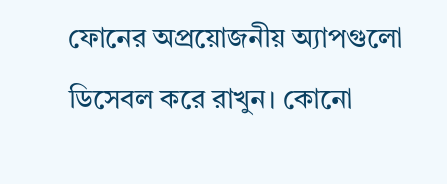ফোনের অপ্রয়োজনীয় অ্যাপগুলো ডিসেবল করে রাখুন। কোনো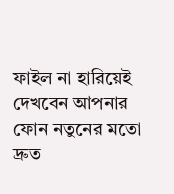ফাইল না হারিয়েই দেখবেন আপনার ফোন নতুনের মতো দ্রুত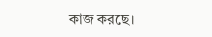কাজ করছে।